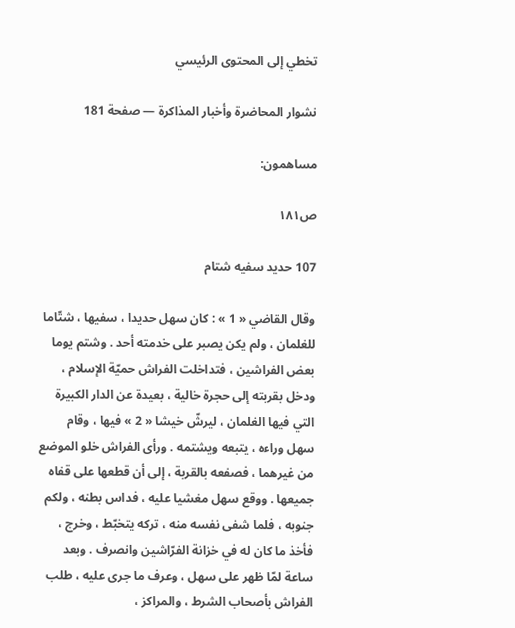تخطي إلى المحتوى الرئيسي

نشوار المحاضرة وأخبار المذاكرة — صفحة 181

مساهمون:

ص١٨١

107 حديد سفيه شتام

وقال القاضي « 1 » : كان سهل حديدا ، سفيها ، شتّاما للغلمان ، ولم يكن يصبر على خدمته أحد . وشتم يوما بعض الفراشين ، فتداخلت الفراش حميّة الإسلام ، ودخل بقربته إلى حجرة خالية ، بعيدة عن الدار الكبيرة التي فيها الغلمان ، ليرشّ خيشا « 2 » فيها ، وقام سهل وراءه ، يتبعه ويشتمه . ورأى الفراش خلو الموضع من غيرهما ، فصفعه بالقربة ، إلى أن قطعها على قفاه جميعها . ووقع سهل مغشيا عليه ، فداس بطنه ، ولكم جنوبه ، فلما شفى نفسه منه ، تركه يتخبّط ، وخرج ، فأخذ ما كان له في خزانة الفرّاشين وانصرف . وبعد ساعة لمّا ظهر على سهل ، وعرف ما جرى عليه ، طلب الفراش بأصحاب الشرط ، والمراكز ،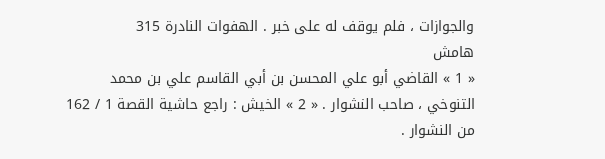والجوازات ، فلم يوقف له على خبر . الهفوات النادرة 315
هامش
« 1 » القاضي أبو علي المحسن بن أبي القاسم علي بن محمد التنوخي ، صاحب النشوار . « 2 » الخيش : راجع حاشية القصة 1 / 162 من النشوار .